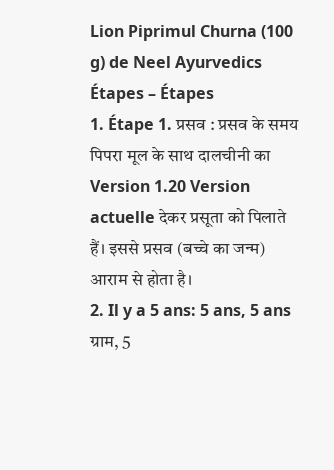Lion Piprimul Churna (100 g) de Neel Ayurvedics
Étapes – Étapes
1. Étape 1. प्रसव : प्रसव के समय पिपरा मूल के साथ दालचीनी का Version 1.20 Version actuelle देकर प्रसूता को पिलाते हैं। इससे प्रसव (बच्चे का जन्म) आराम से होता है।
2. Il y a 5 ans: 5 ans, 5 ans ग्राम, 5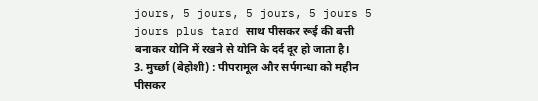jours, 5 jours, 5 jours, 5 jours 5 jours plus tard साथ पीसकर रूई की बत्ती बनाकर योनि में रखने से योनि के दर्द दूर हो जाता है।
3. मुर्च्छा (बेहोशी) : पीपरामूल और सर्पगन्धा को महीन पीसकर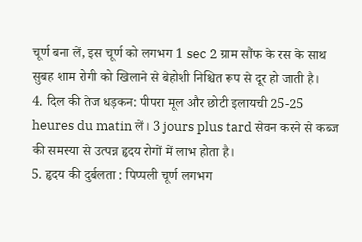चूर्ण बना लें, इस चूर्ण को लगभग 1 sec 2 ग्राम सौंफ के रस के साथ सुबह शाम रोगी को खिलाने से बेहोशी निश्चित रूप से दूर हो जाती है।
4. दिल की तेज धड़कन: पीपरा मूल और छोटी इलायची 25-25 heures du matin लें। 3 jours plus tard सेवन करने से कब्ज की समस्या से उत्पन्न हृदय रोगों में लाभ होता है।
5. हृदय की दुर्बलता : पिप्पली चूर्ण लगभग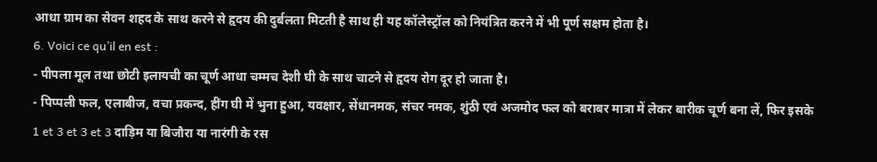आधा ग्राम का सेवन शहद के साथ करने से हृदय की दुर्बलता मिटती है साथ ही यह कॉलेस्ट्रॉल को नियंत्रित करने में भी पूर्ण सक्षम होता है।
6. Voici ce qu’il en est :
- पीपला मूल तथा छोटी इलायची का चूर्ण आधा चम्मच देशी घी के साथ चाटने से हृदय रोग दूर हो जाता है।
- पिप्पली फल, एलाबीज, वचा प्रकन्द, हींग घी में भुना हुआ, यवक्षार, सेंधानमक, संचर नमक, शुंठी एवं अजमोद फल को बराबर मात्रा में लेकर बारीक चूर्ण बना लें, फिर इसके 1 et 3 et 3 et 3 दाड़िम या बिजौरा या नारंगी के रस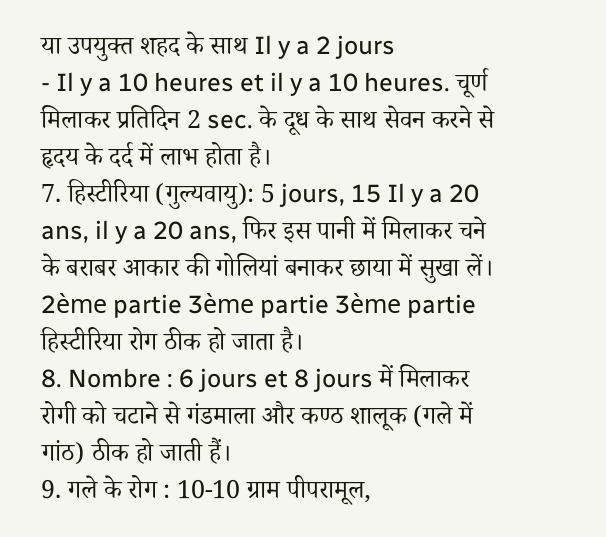या उपयुक्त शहद के साथ Il y a 2 jours
- Il y a 10 heures et il y a 10 heures. चूर्ण मिलाकर प्रतिदिन 2 sec. के दूध के साथ सेवन करने से हृदय के दर्द में लाभ होता है।
7. हिस्टीरिया (गुल्यवायु): 5 jours, 15 Il y a 20 ans, il y a 20 ans, फिर इस पानी में मिलाकर चने के बराबर आकार की गोलियां बनाकर छाया में सुखा लें। 2ème partie 3ème partie 3ème partie हिस्टीरिया रोग ठीक हो जाता है।
8. Nombre : 6 jours et 8 jours में मिलाकर रोगी को चटाने से गंडमाला और कण्ठ शालूक (गले में गांठ) ठीक हो जाती हैं।
9. गले के रोग : 10-10 ग्राम पीपरामूल,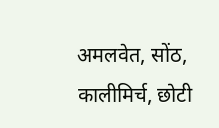अमलवेत, सोंठ, कालीमिर्च, छोटी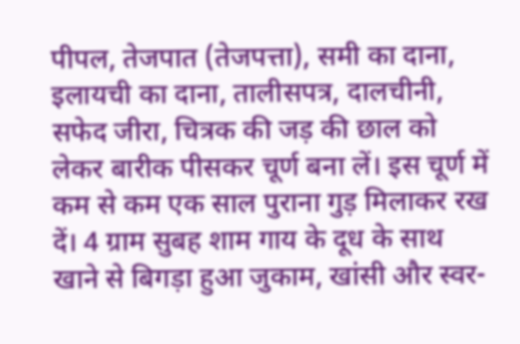पीपल, तेजपात (तेजपत्ता), समी का दाना, इलायची का दाना, तालीसपत्र, दालचीनी, सफेद जीरा, चित्रक की जड़ की छाल को लेकर बारीक पीसकर चूर्ण बना लें। इस चूर्ण में कम से कम एक साल पुराना गुड़ मिलाकर रख दें। 4 ग्राम सुबह शाम गाय के दूध के साथ खाने से बिगड़ा हुआ जुकाम, खांसी और स्वर-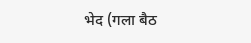भेद (गला बैठ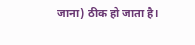जाना) ठीक हो जाता है।